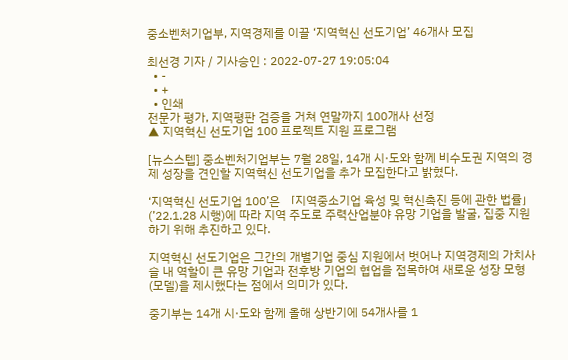중소벤처기업부, 지역경제를 이끌 ‘지역혁신 선도기업’ 46개사 모집

최선경 기자 / 기사승인 : 2022-07-27 19:05:04
  • -
  • +
  • 인쇄
전문가 평가, 지역평판 검증을 거쳐 연말까지 100개사 선정
▲ 지역혁신 선도기업 100 프로젝트 지원 프로그램

[뉴스스텝] 중소벤처기업부는 7월 28일, 14개 시·도와 함께 비수도권 지역의 경제 성장을 견인할 지역혁신 선도기업을 추가 모집한다고 밝혔다.

‘지역혁신 선도기업 100’은 「지역중소기업 육성 및 혁신촉진 등에 관한 법률」(’22.1.28 시행)에 따라 지역 주도로 주력산업분야 유망 기업을 발굴, 집중 지원하기 위해 추진하고 있다.

지역혁신 선도기업은 그간의 개별기업 중심 지원에서 벗어나 지역경제의 가치사슬 내 역할이 큰 유망 기업과 전후방 기업의 협업을 접목하여 새로운 성장 모형(모델)을 제시했다는 점에서 의미가 있다.

중기부는 14개 시·도와 함께 올해 상반기에 54개사를 1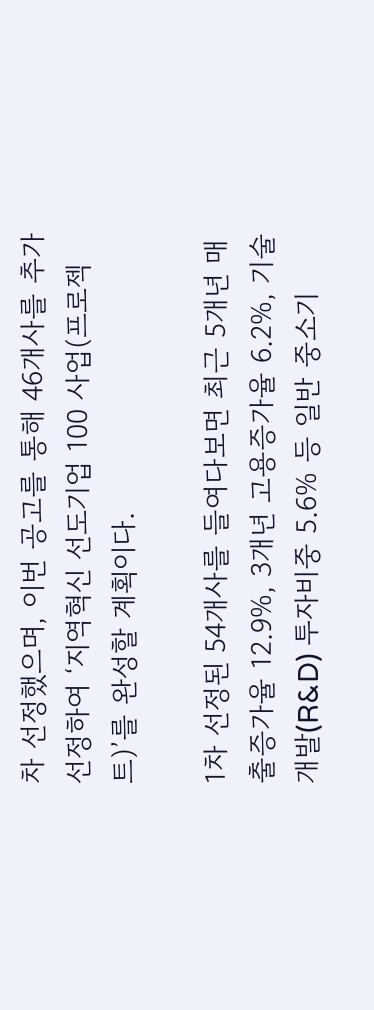차 선정했으며, 이번 공고를 통해 46개사를 추가 선정하여 ‘지역혁신 선도기업 100 사업(프로젝트)’를 완성할 계획이다.

1차 선정된 54개사를 들여다보면 최근 5개년 매출증가율 12.9%, 3개년 고용증가율 6.2%, 기술개발(R&D) 투자비중 5.6% 등 일반 중소기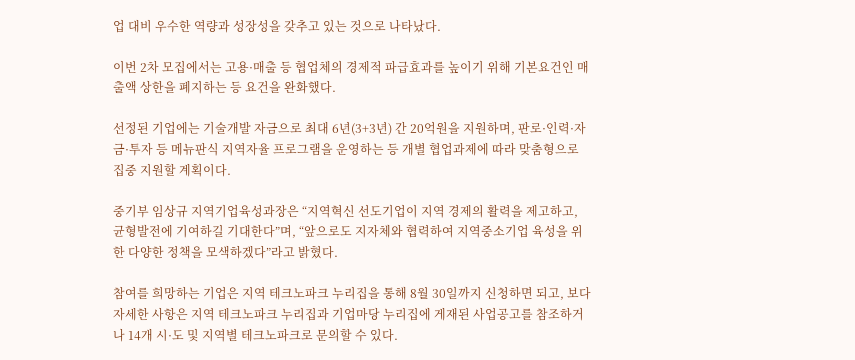업 대비 우수한 역량과 성장성을 갖추고 있는 것으로 나타났다.

이번 2차 모집에서는 고용·매출 등 협업체의 경제적 파급효과를 높이기 위해 기본요건인 매출액 상한을 폐지하는 등 요건을 완화했다.

선정된 기업에는 기술개발 자금으로 최대 6년(3+3년) 간 20억원을 지원하며, 판로·인력·자금·투자 등 메뉴판식 지역자율 프로그램을 운영하는 등 개별 협업과제에 따라 맞춤형으로 집중 지원할 계획이다.

중기부 임상규 지역기업육성과장은 “지역혁신 선도기업이 지역 경제의 활력을 제고하고, 균형발전에 기여하길 기대한다”며, “앞으로도 지자체와 협력하여 지역중소기업 육성을 위한 다양한 정책을 모색하겠다”라고 밝혔다.

참여를 희망하는 기업은 지역 테크노파크 누리집을 통해 8월 30일까지 신청하면 되고, 보다 자세한 사항은 지역 테크노파크 누리집과 기업마당 누리집에 게재된 사업공고를 참조하거나 14개 시·도 및 지역별 테크노파크로 문의할 수 있다.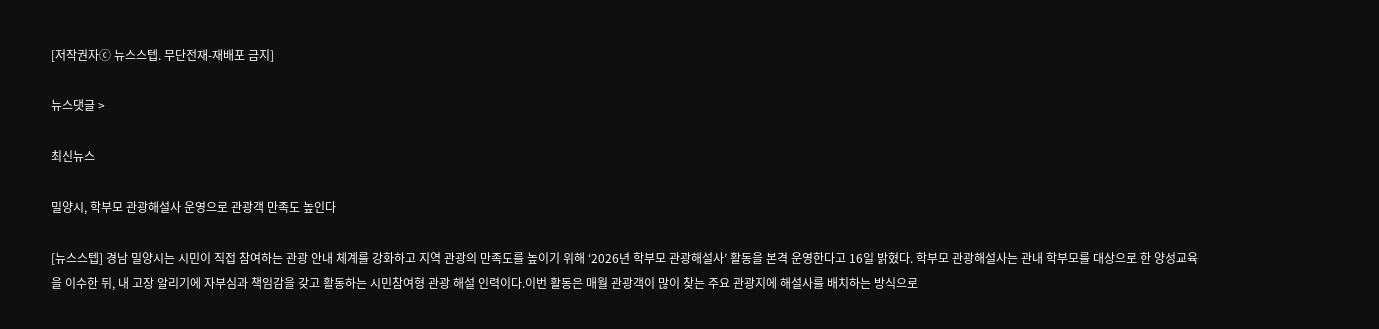[저작권자ⓒ 뉴스스텝. 무단전재-재배포 금지]

뉴스댓글 >

최신뉴스

밀양시, 학부모 관광해설사 운영으로 관광객 만족도 높인다

[뉴스스텝] 경남 밀양시는 시민이 직접 참여하는 관광 안내 체계를 강화하고 지역 관광의 만족도를 높이기 위해 ‘2026년 학부모 관광해설사’ 활동을 본격 운영한다고 16일 밝혔다. 학부모 관광해설사는 관내 학부모를 대상으로 한 양성교육을 이수한 뒤, 내 고장 알리기에 자부심과 책임감을 갖고 활동하는 시민참여형 관광 해설 인력이다.이번 활동은 매월 관광객이 많이 찾는 주요 관광지에 해설사를 배치하는 방식으로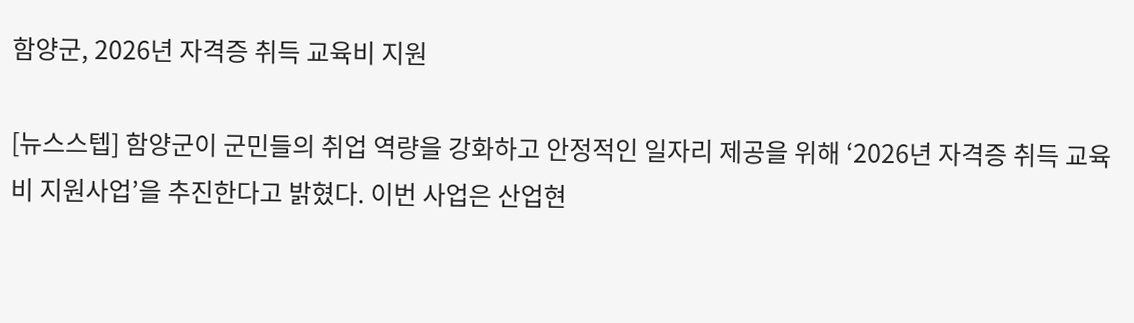함양군, 2026년 자격증 취득 교육비 지원

[뉴스스텝] 함양군이 군민들의 취업 역량을 강화하고 안정적인 일자리 제공을 위해 ‘2026년 자격증 취득 교육비 지원사업’을 추진한다고 밝혔다. 이번 사업은 산업현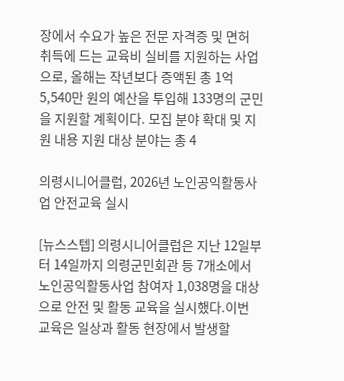장에서 수요가 높은 전문 자격증 및 면허 취득에 드는 교육비 실비를 지원하는 사업으로, 올해는 작년보다 증액된 총 1억 5,540만 원의 예산을 투입해 133명의 군민을 지원할 계획이다. 모집 분야 확대 및 지원 내용 지원 대상 분야는 총 4

의령시니어클럽, 2026년 노인공익활동사업 안전교육 실시

[뉴스스텝] 의령시니어클럽은 지난 12일부터 14일까지 의령군민회관 등 7개소에서 노인공익활동사업 참여자 1,038명을 대상으로 안전 및 활동 교육을 실시했다.이번 교육은 일상과 활동 현장에서 발생할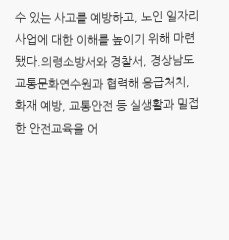수 있는 사고를 예방하고, 노인 일자리 사업에 대한 이해를 높이기 위해 마련됐다.의령소방서와 경찰서, 경상남도교통문화연수원과 협력해 응급처치, 화재 예방, 교통안전 등 실생활과 밀접한 안전교육을 어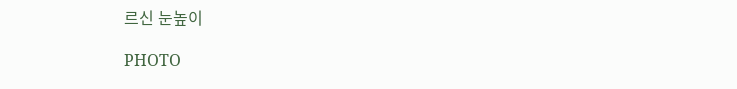르신 눈높이

PHOTO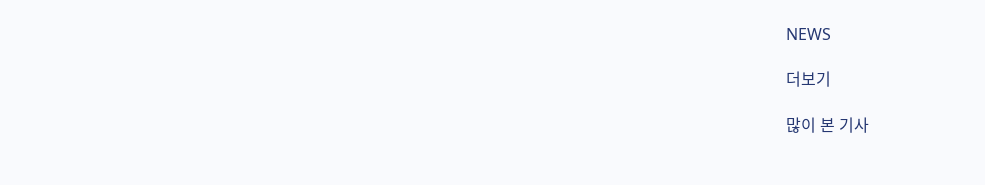NEWS

더보기

많이 본 기사